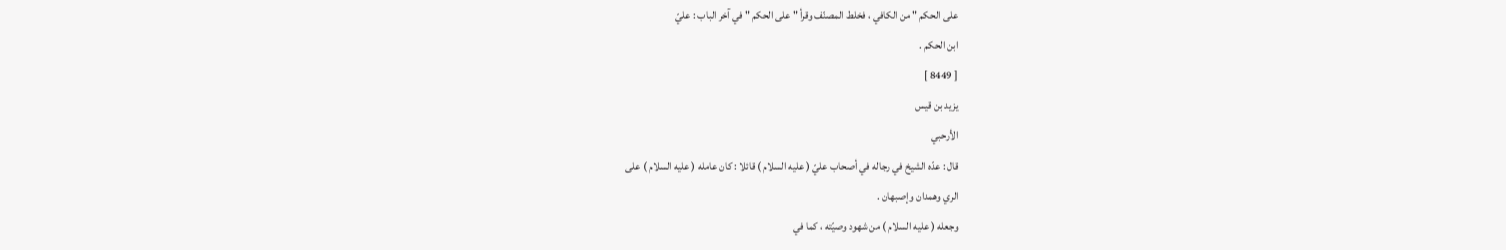على الحكم " من الكافي ، فخلط المصنّف وقرأ " على الحكم " في آخر الباب : عليّ
ابن الحكم .
[ 8449 ]
يزيد بن قيس
الأرحبي
قال : عدّه الشيخ في رجاله في أصحاب عليّ ( عليه السلام ) قائلا : كان عامله ( عليه السلام ) على
الري وهمدان وإصبهان .
وجعله ( عليه السلام ) من شهود وصيّته ، كما في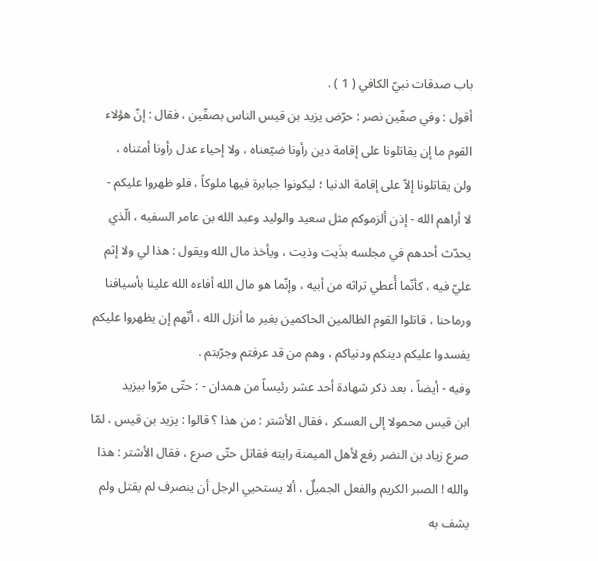باب صدقات نبيّ الكافي ( 1 ) .
أقول : وفي صفّين نصر : حرّض يزيد بن قيس الناس بصفّين ، فقال : إنّ هؤلاء
القوم ما إن يقاتلونا على إقامة دين رأونا ضيّعناه ، ولا إحياء عدل رأونا أمتناه ،
ولن يقاتلونا إلاّ على إقامة الدنيا ؛ ليكونوا جبابرة فيها ملوكاً ، فلو ظهروا عليكم -
لا أراهم الله - إذن ألزموكم مثل سعيد والوليد وعبد الله بن عامر السفيه ، الّذي
يحدّث أحدهم في مجلسه بذَيت وذيت ، ويأخذ مال الله ويقول : هذا لي ولا إثم
عليّ فيه ، كأنّما أُعطي تراثه من أبيه ، وإنّما هو مال الله أفاءه الله علينا بأسيافنا
ورماحنا ، قاتلوا القوم الظالمين الحاكمين بغير ما أنزل الله ، أنّهم إن يظهروا عليكم
يفسدوا عليكم دينكم ودنياكم ، وهم من قد عرفتم وجرّبتم .
وفيه - أيضاً ، بعد ذكر شهادة أحد عشر رئيساً من همدان - : حتّى مرّوا بيزيد
ابن قيس محمولا إلى العسكر ، فقال الأشتر : من هذا ؟ قالوا : يزيد بن قيس ، لمّا
صرع زياد بن النضر رفع لأهل الميمنة رايته فقاتل حتّى صرع ، فقال الأشتر : هذا
والله ! الصبر الكريم والفعل الجميلٌ ، ألا يستحيي الرجل أن ينصرف لم يقتل ولم
يشف به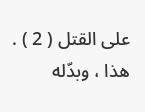على القتل ( 2 ) .
هذا ، وبدّله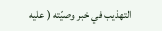التهذيب في خبر وصيّته ( عليه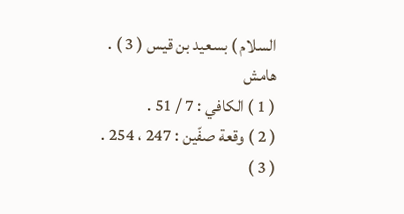السلام ) بسعيد بن قيس ( 3 ) .
هامش
( 1 ) الكافي : 7 / 51 .
( 2 ) وقعة صفّين : 247 ، 254 .
( 3 )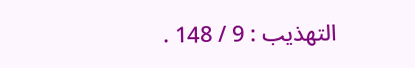التهذيب : 9 / 148 .